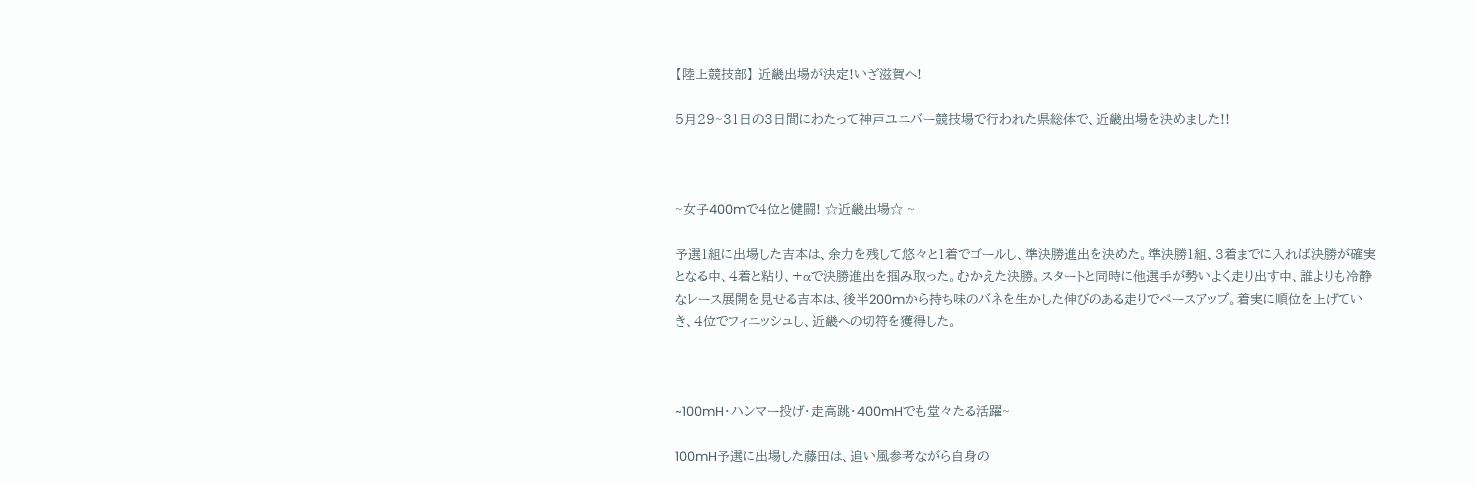【陸上競技部】 近畿出場が決定!いざ滋賀へ!

5月29~31日の3日間にわたって神戸ユニバー競技場で行われた県総体で、近畿出場を決めました!!



~女子400mで4位と健闘! ☆近畿出場☆ ~

予選1組に出場した吉本は、余力を残して悠々と1着でゴールし、準決勝進出を決めた。準決勝1組、3着までに入れば決勝が確実となる中、4着と粘り、+αで決勝進出を掴み取った。むかえた決勝。スタートと同時に他選手が勢いよく走り出す中、誰よりも冷静なレース展開を見せる吉本は、後半200mから持ち味のバネを生かした伸びのある走りでペースアップ。着実に順位を上げていき、4位でフィニッシュし、近畿への切符を獲得した。



~100mH・ハンマー投げ・走高跳・400mHでも堂々たる活躍~

100mH予選に出場した藤田は、追い風参考ながら自身の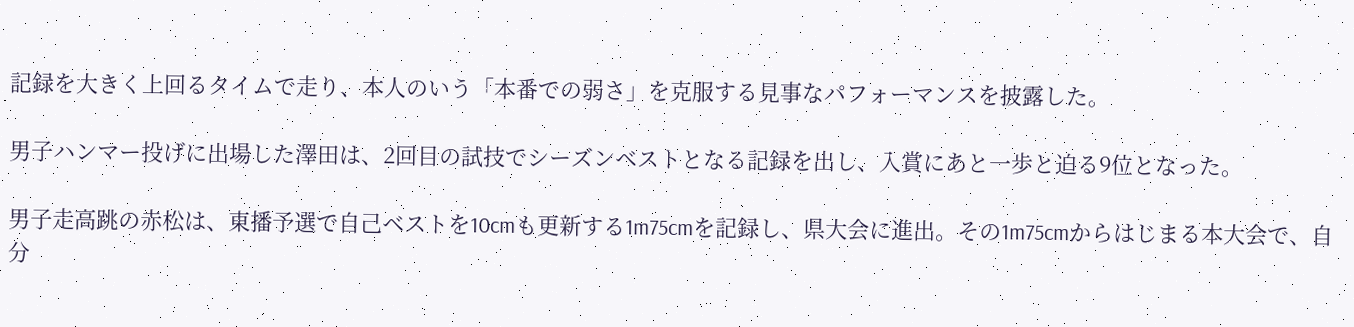記録を大きく上回るタイムで走り、本人のいう「本番での弱さ」を克服する見事なパフォーマンスを披露した。

男子ハンマー投げに出場した澤田は、2回目の試技でシーズンベストとなる記録を出し、入賞にあと一歩と迫る9位となった。

男子走高跳の赤松は、東播予選で自己ベストを10cmも更新する1m75cmを記録し、県大会に進出。その1m75cmからはじまる本大会で、自分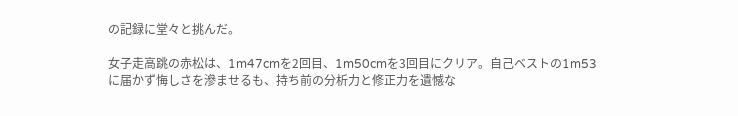の記録に堂々と挑んだ。

女子走高跳の赤松は、1m47cmを2回目、1m50cmを3回目にクリア。自己ベストの1m53に届かず悔しさを滲ませるも、持ち前の分析力と修正力を遺憾な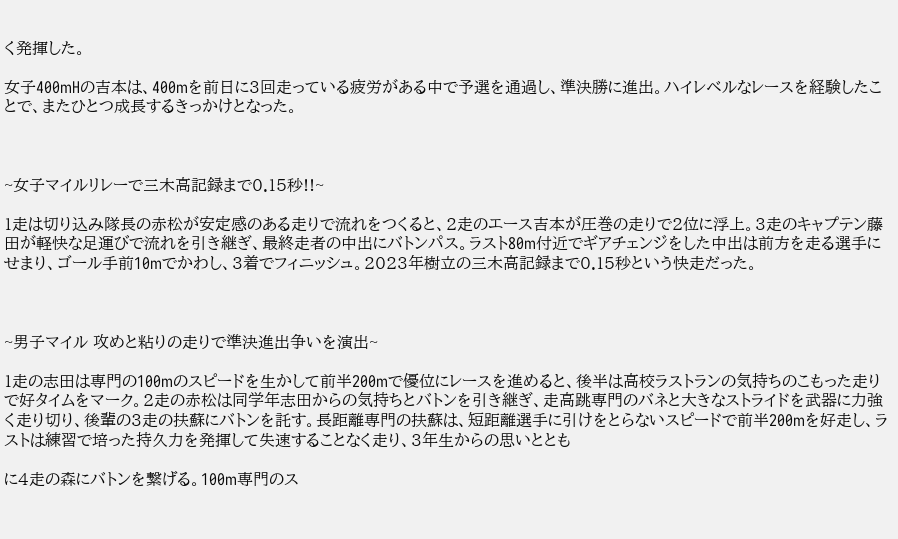く発揮した。

女子400mHの吉本は、400mを前日に3回走っている疲労がある中で予選を通過し、準決勝に進出。ハイレベルなレースを経験したことで、またひとつ成長するきっかけとなった。



~女子マイルリレーで三木高記録まで0.15秒!!~

1走は切り込み隊長の赤松が安定感のある走りで流れをつくると、2走のエース吉本が圧巻の走りで2位に浮上。3走のキャプテン藤田が軽快な足運びで流れを引き継ぎ、最終走者の中出にバトンパス。ラスト80m付近でギアチェンジをした中出は前方を走る選手にせまり、ゴール手前10mでかわし、3着でフィニッシュ。2023年樹立の三木高記録まで0.15秒という快走だった。



~男子マイル 攻めと粘りの走りで準決進出争いを演出~

1走の志田は専門の100mのスピードを生かして前半200mで優位にレースを進めると、後半は高校ラストランの気持ちのこもった走りで好タイムをマーク。2走の赤松は同学年志田からの気持ちとバトンを引き継ぎ、走高跳専門のバネと大きなストライドを武器に力強く走り切り、後輩の3走の扶蘇にバトンを託す。長距離専門の扶蘇は、短距離選手に引けをとらないスピードで前半200mを好走し、ラストは練習で培った持久力を発揮して失速することなく走り、3年生からの思いととも

に4走の森にバトンを繋げる。100m専門のス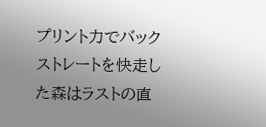プリント力でバックストレートを快走した森はラストの直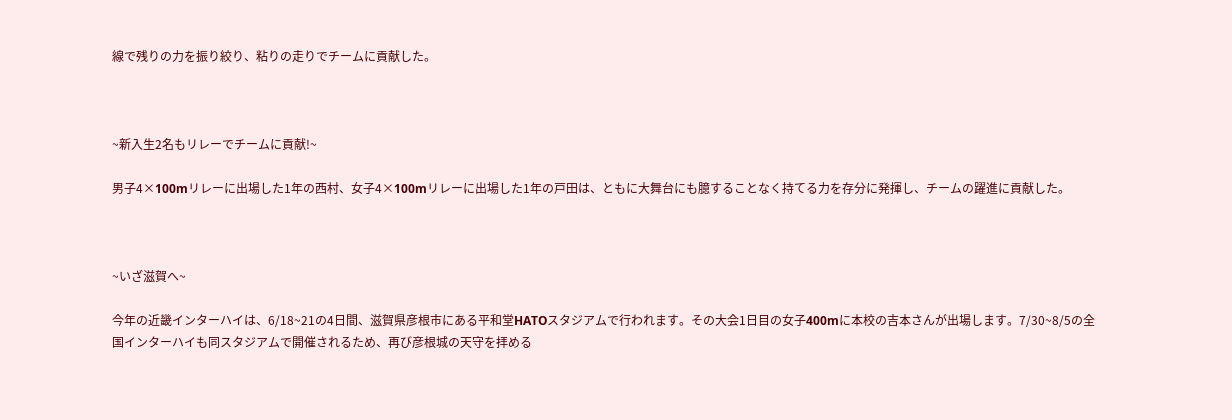線で残りの力を振り絞り、粘りの走りでチームに貢献した。



~新入生2名もリレーでチームに貢献!~

男子4×100mリレーに出場した1年の西村、女子4×100mリレーに出場した1年の戸田は、ともに大舞台にも臆することなく持てる力を存分に発揮し、チームの躍進に貢献した。



~いざ滋賀へ~

今年の近畿インターハイは、6/18~21の4日間、滋賀県彦根市にある平和堂HATOスタジアムで行われます。その大会1日目の女子400mに本校の吉本さんが出場します。7/30~8/5の全国インターハイも同スタジアムで開催されるため、再び彦根城の天守を拝める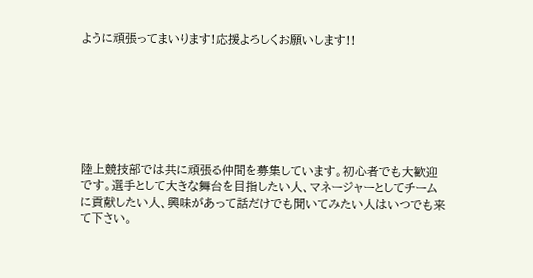ように頑張ってまいります!応援よろしくお願いします!!







陸上競技部では共に頑張る仲間を募集しています。初心者でも大歓迎です。選手として大きな舞台を目指したい人、マネージャーとしてチームに貢献したい人、興味があって話だけでも聞いてみたい人はいつでも来て下さい。